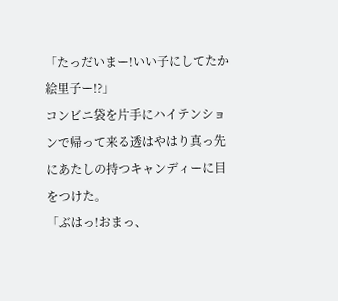「たっだいまー!いい子にしてたか絵里子ー!?」
コンビニ袋を片手にハイテンションで帰って来る透はやはり真っ先にあたしの持つキャンディーに目をつけた。
「ぶはっ!おまっ、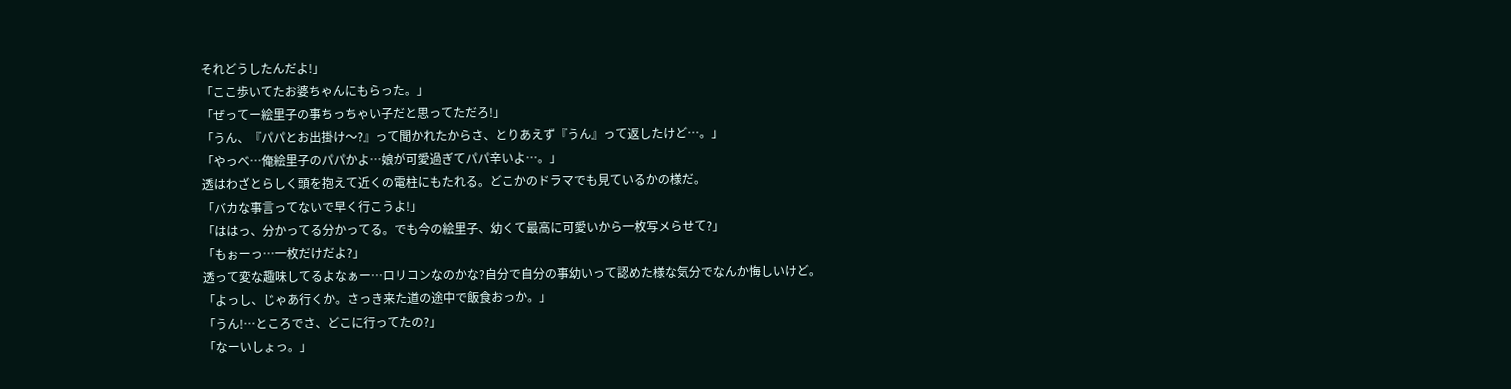それどうしたんだよ!」
「ここ歩いてたお婆ちゃんにもらった。」
「ぜってー絵里子の事ちっちゃい子だと思ってただろ!」
「うん、『パパとお出掛け〜?』って聞かれたからさ、とりあえず『うん』って返したけど…。」
「やっべ…俺絵里子のパパかよ…娘が可愛過ぎてパパ辛いよ…。」
透はわざとらしく頭を抱えて近くの電柱にもたれる。どこかのドラマでも見ているかの様だ。
「バカな事言ってないで早く行こうよ!」
「ははっ、分かってる分かってる。でも今の絵里子、幼くて最高に可愛いから一枚写メらせて?」
「もぉーっ…一枚だけだよ?」
透って変な趣味してるよなぁー…ロリコンなのかな?自分で自分の事幼いって認めた様な気分でなんか悔しいけど。
「よっし、じゃあ行くか。さっき来た道の途中で飯食おっか。」
「うん!…ところでさ、どこに行ってたの?」
「なーいしょっ。」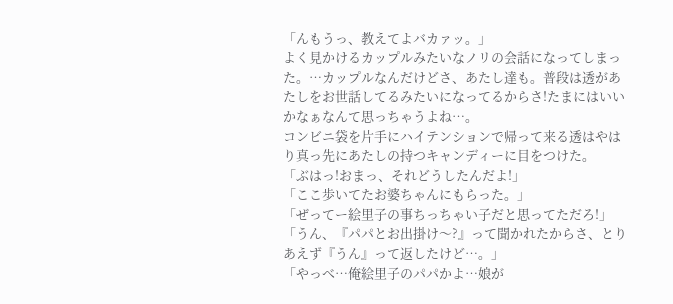「んもうっ、教えてよバカァッ。」
よく見かけるカップルみたいなノリの会話になってしまった。…カップルなんだけどさ、あたし達も。普段は透があたしをお世話してるみたいになってるからさ!たまにはいいかなぁなんて思っちゃうよね…。
コンビニ袋を片手にハイテンションで帰って来る透はやはり真っ先にあたしの持つキャンディーに目をつけた。
「ぶはっ!おまっ、それどうしたんだよ!」
「ここ歩いてたお婆ちゃんにもらった。」
「ぜってー絵里子の事ちっちゃい子だと思ってただろ!」
「うん、『パパとお出掛け〜?』って聞かれたからさ、とりあえず『うん』って返したけど…。」
「やっべ…俺絵里子のパパかよ…娘が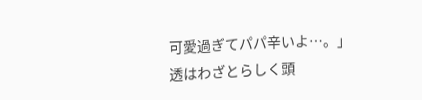可愛過ぎてパパ辛いよ…。」
透はわざとらしく頭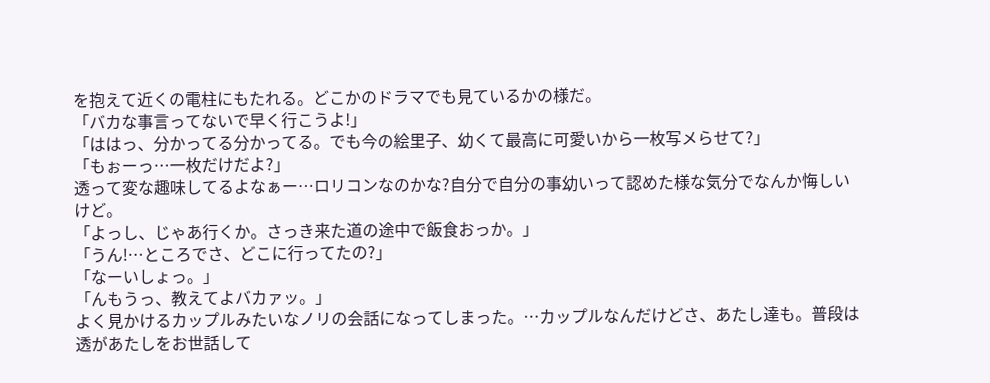を抱えて近くの電柱にもたれる。どこかのドラマでも見ているかの様だ。
「バカな事言ってないで早く行こうよ!」
「ははっ、分かってる分かってる。でも今の絵里子、幼くて最高に可愛いから一枚写メらせて?」
「もぉーっ…一枚だけだよ?」
透って変な趣味してるよなぁー…ロリコンなのかな?自分で自分の事幼いって認めた様な気分でなんか悔しいけど。
「よっし、じゃあ行くか。さっき来た道の途中で飯食おっか。」
「うん!…ところでさ、どこに行ってたの?」
「なーいしょっ。」
「んもうっ、教えてよバカァッ。」
よく見かけるカップルみたいなノリの会話になってしまった。…カップルなんだけどさ、あたし達も。普段は透があたしをお世話して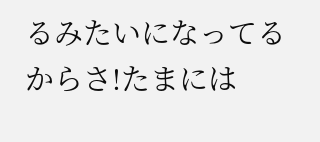るみたいになってるからさ!たまには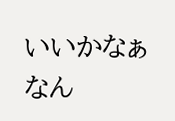いいかなぁなん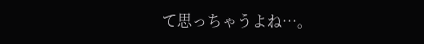て思っちゃうよね…。